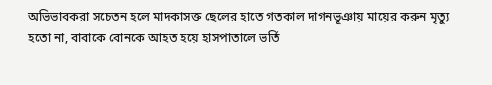অভিভাবকরা সচেতন হলে মাদকাসক্ত ছেলের হাতে গতকাল দাগনভূঞায় মায়ের করুন মৃত্যু হতো না, বাবাকে বোনকে আহত হয়ে হাসপাতালে ভর্তি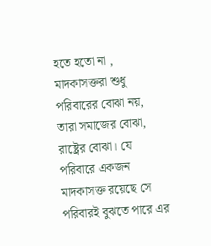হতে হতো না , মাদকাসক্তরা শুধু পরিবারের বোঝা নয়, তারা সমাজের বোঝা, রাষ্ট্রের বোঝা। যে পরিবারে একজন মাদকাসক্ত রয়েছে সে পরিবারই বুঝতে পারে এর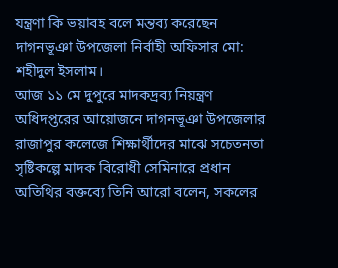যন্ত্রণা কি ভয়াবহ বলে মন্তব্য করেছেন দাগনভূঞা উপজেলা নির্বাহী অফিসার মো: শহীদুল ইসলাম।
আজ ১১ মে দুপুরে মাদকদ্রব্য নিয়ন্ত্রণ অধিদপ্তরের আয়োজনে দাগনভূঞা উপজেলার রাজাপুর কলেজে শিক্ষার্থীদের মাঝে সচেতনতা সৃষ্টিকল্পে মাদক বিরোধী সেমিনারে প্রধান অতিথির বক্তব্যে তিনি আরো বলেন, সকলের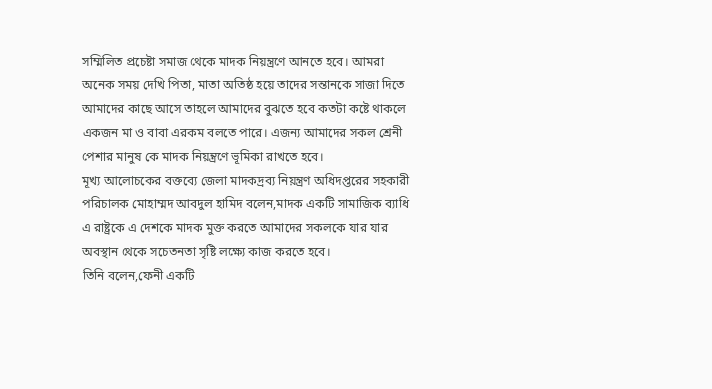সম্মিলিত প্রচেষ্টা সমাজ থেকে মাদক নিয়ন্ত্রণে আনতে হবে। আমরা অনেক সময় দেখি পিতা, মাতা অতিষ্ঠ হয়ে তাদের সন্তানকে সাজা দিতে আমাদের কাছে আসে তাহলে আমাদের বুঝতে হবে কতটা কষ্টে থাকলে একজন মা ও বাবা এরকম বলতে পারে। এজন্য আমাদের সকল শ্রেনী পেশার মানুষ কে মাদক নিয়ন্ত্রণে ভূমিকা রাখতে হবে।
মূখ্য আলোচকের বক্তব্যে জেলা মাদকদ্রব্য নিয়ন্ত্রণ অধিদপ্তরের সহকারী পরিচালক মোহাম্মদ আবদুল হামিদ বলেন,মাদক একটি সামাজিক ব্যাধি এ রাষ্ট্রকে এ দেশকে মাদক মুক্ত করতে আমাদের সকলকে যার যার অবস্থান থেকে সচেতনতা সৃষ্টি লক্ষ্যে কাজ করতে হবে।
তিনি বলেন,ফেনী একটি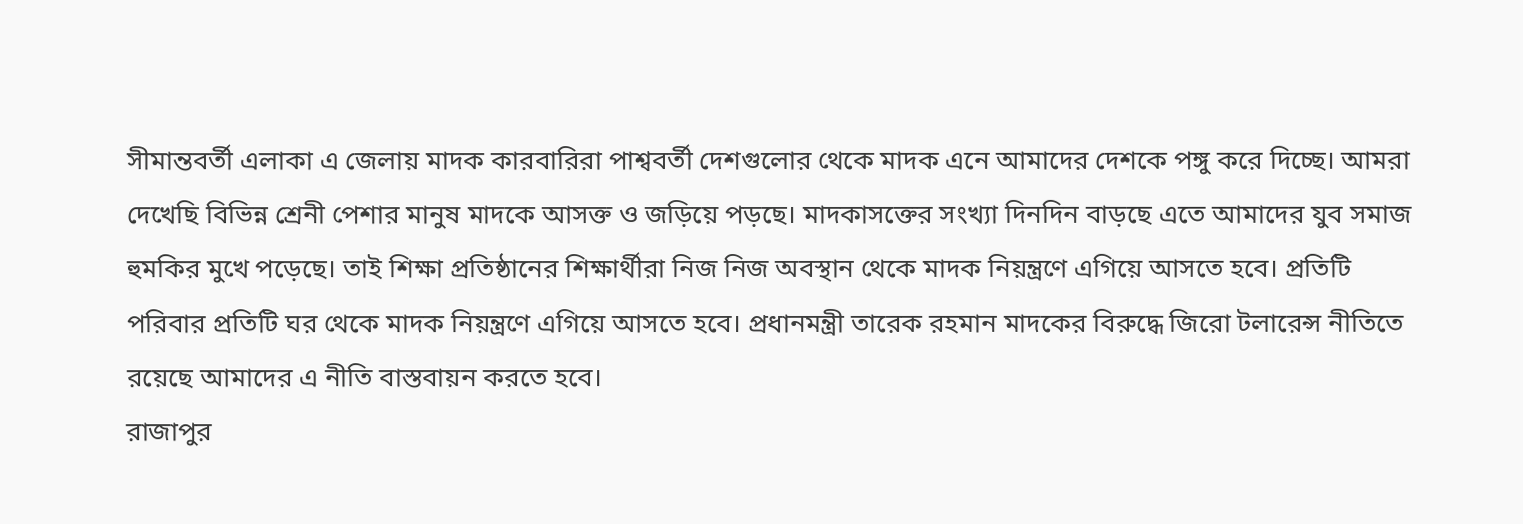সীমান্তবর্তী এলাকা এ জেলায় মাদক কারবারিরা পাশ্ববর্তী দেশগুলোর থেকে মাদক এনে আমাদের দেশকে পঙ্গু করে দিচ্ছে। আমরা দেখেছি বিভিন্ন শ্রেনী পেশার মানুষ মাদকে আসক্ত ও জড়িয়ে পড়ছে। মাদকাসক্তের সংখ্যা দিনদিন বাড়ছে এতে আমাদের যুব সমাজ হুমকির মুখে পড়েছে। তাই শিক্ষা প্রতিষ্ঠানের শিক্ষার্থীরা নিজ নিজ অবস্থান থেকে মাদক নিয়ন্ত্রণে এগিয়ে আসতে হবে। প্রতিটি পরিবার প্রতিটি ঘর থেকে মাদক নিয়ন্ত্রণে এগিয়ে আসতে হবে। প্রধানমন্ত্রী তারেক রহমান মাদকের বিরুদ্ধে জিরো টলারেন্স নীতিতে রয়েছে আমাদের এ নীতি বাস্তবায়ন করতে হবে।
রাজাপুর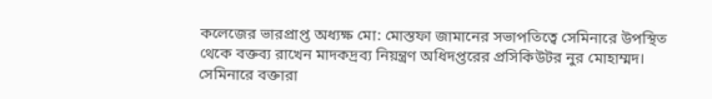কলেজের ভারপ্রাপ্ত অধ্যক্ষ মো: মোস্তফা জামানের সভাপতিত্বে সেমিনারে উপস্থিত থেকে বক্তব্য রাখেন মাদকদ্রব্য নিয়ন্ত্রণ অধিদপ্তরের প্রসিকিউটর নুর মোহাম্মদ।
সেমিনারে বক্তারা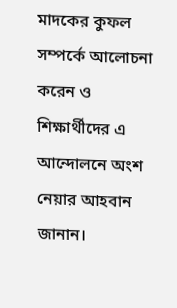মাদকের কুফল সম্পর্কে আলোচনা করেন ও শিক্ষার্থীদের এ আন্দোলনে অংশ নেয়ার আহবান জানান।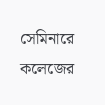সেমিনারে কলেজের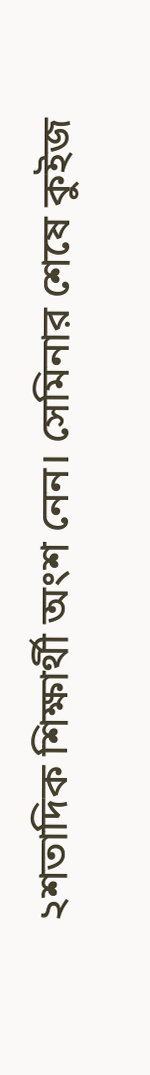২শতাদিক শিক্ষার্থী অংশ নেন। সেমিনার শেষে কুইজ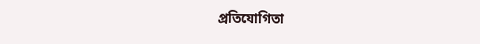প্রতিযোগিতা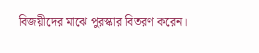বিজয়ীদের মাঝে পুরস্কার বিতরণ করেন।